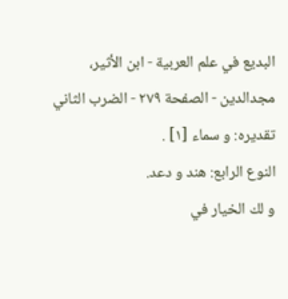البديع في علم العربية - ابن الأثير، مجدالدين - الصفحة ٢٧٩ - الضرب الثاني
تقديره: و سماء [١] .
النوع الرابع: هند و دعد.
و لك الخيار في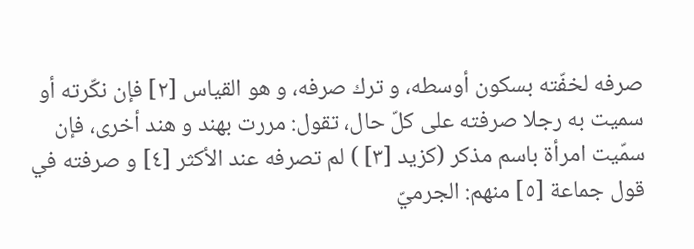صرفه لخفّته بسكون أوسطه، و ترك صرفه، و هو القياس [٢] فإن نكّرته أو سميت به رجلا صرفته على كلّ حال، تقول: مررت بهند و هند أخرى، فإن سمّيت امرأة باسم مذكر (كزيد [٣] ) لم تصرفه عند الأكثر [٤] و صرفته في قول جماعة [٥] منهم: الجرميّ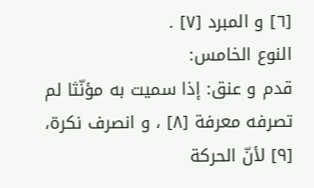[٦] و المبرد [٧] .
النوع الخامس:
قدم و عنق: إذا سميت به مؤنّثا لم تصرفه معرفة [٨] ، و انصرف نكرة، [٩] لأنّ الحركة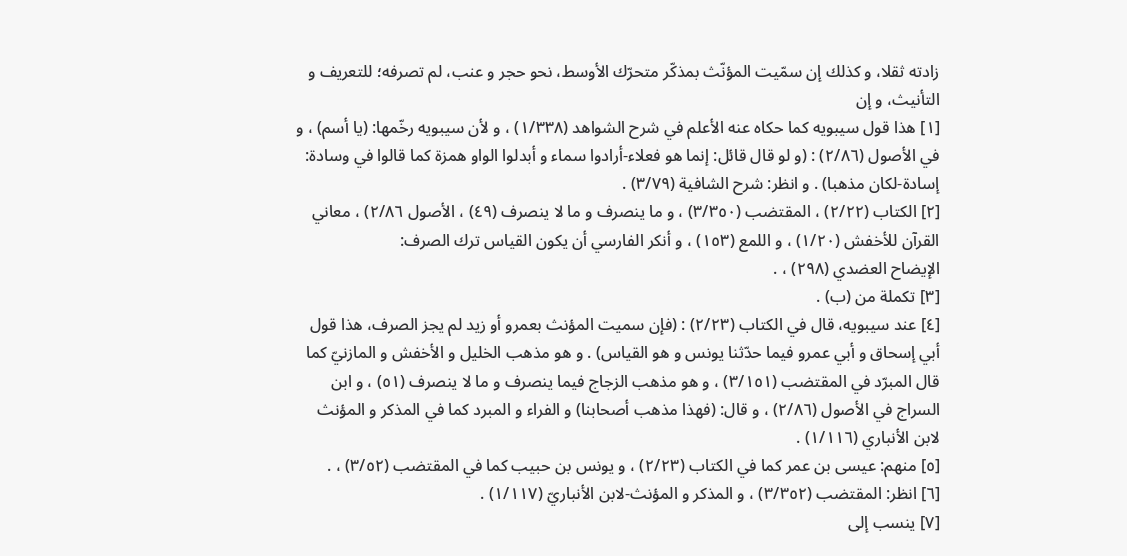زادته ثقلا، و كذلك إن سمّيت المؤنّث بمذكّر متحرّك الأوسط، نحو حجر و عنب، لم تصرفه؛ للتعريف و التأنيث، و إن
[١] هذا قول سيبويه كما حكاه عنه الأعلم في شرح الشواهد (١/٣٣٨) ، و لأن سيبويه رخّمها: (يا أسم) ، و في الأصول (٢/٨٦) : (و لو قال قائل: إنما هو فعلاء-أرادوا سماء و أبدلوا الواو همزة كما قالوا في وسادة: إسادة-لكان مذهبا) . و انظر: شرح الشافية (٣/٧٩) .
[٢] الكتاب (٢/٢٢) ، المقتضب (٣/٣٥٠) ، و ما ينصرف و ما لا ينصرف (٤٩) ، الأصول ٢/٨٦) ، معاني القرآن للأخفش (١/٢٠) ، و اللمع (١٥٣) ، و أنكر الفارسي أن يكون القياس ترك الصرف:
الإيضاح العضدي (٢٩٨) ، .
[٣] تكملة من (ب) .
[٤] عند سيبويه، قال في الكتاب (٢/٢٣) : (فإن سميت المؤنث بعمرو أو زيد لم يجز الصرف، هذا قول أبي إسحاق و أبي عمرو فيما حدّثنا يونس و هو القياس) . و هو مذهب الخليل و الأخفش و المازنيّ كما قال المبرّد في المقتضب (٣/١٥١) ، و هو مذهب الزجاج فيما ينصرف و ما لا ينصرف (٥١) ، و ابن السراج في الأصول (٢/٨٦) ، و قال: (فهذا مذهب أصحابنا) و الفراء و المبرد كما في المذكر و المؤنث لابن الأنباري (١/١١٦) .
[٥] منهم: عيسى بن عمر كما في الكتاب (٢/٢٣) ، و يونس بن حبيب كما في المقتضب (٣/٥٢) ، .
[٦] انظر: المقتضب (٣/٣٥٢) ، و المذكر و المؤنث-لابن الأنباريّ (١/١١٧) .
[٧] ينسب إلى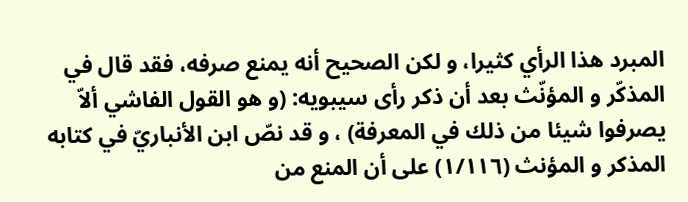المبرد هذا الرأي كثيرا، و لكن الصحيح أنه يمنع صرفه، فقد قال في المذكّر و المؤنّث بعد أن ذكر رأى سيبويه: (و هو القول الفاشي ألاّ يصرفوا شيئا من ذلك في المعرفة) ، و قد نصّ ابن الأنباريّ في كتابه المذكر و المؤنث (١/١١٦) على أن المنع من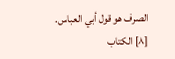الصرف هو قول أبي العباس.
[٨] الكتاب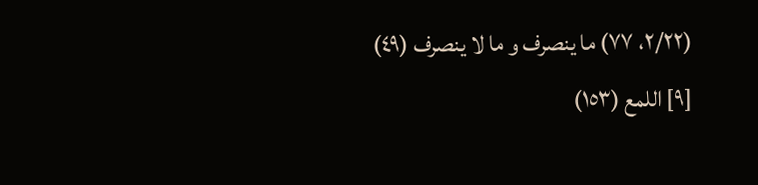(٢/٢٢، ٧٧) ما ينصرف و ما لا ينصرف (٤٩)
[٩] اللمع (١٥٣)